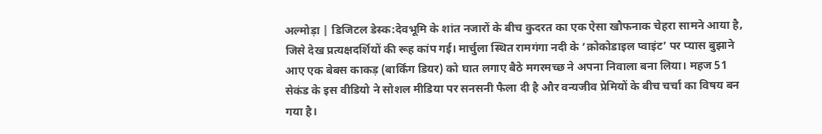अल्मोड़ा | डिजिटल डेस्क:देवभूमि के शांत नजारों के बीच कुदरत का एक ऐसा खौफनाक चेहरा सामने आया है, जिसे देख प्रत्यक्षदर्शियों की रूह कांप गई। मार्चुला स्थित रामगंगा नदी के ‘क्रोकोडाइल प्वाइंट’ पर प्यास बुझाने आए एक बेबस काकड़ (बार्किंग डियर) को घात लगाए बैठे मगरमच्छ ने अपना निवाला बना लिया। महज 51 सेकंड के इस वीडियो ने सोशल मीडिया पर सनसनी फैला दी है और वन्यजीव प्रेमियों के बीच चर्चा का विषय बन गया है।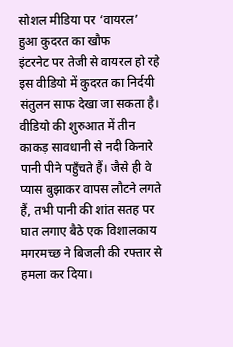सोशल मीडिया पर ‘वायरल’ हुआ कुदरत का खौफ
इंटरनेट पर तेजी से वायरल हो रहे इस वीडियो में कुदरत का निर्दयी संतुलन साफ देखा जा सकता है। वीडियो की शुरुआत में तीन काकड़ सावधानी से नदी किनारे पानी पीने पहुँचते हैं। जैसे ही वे प्यास बुझाकर वापस लौटने लगते हैं, तभी पानी की शांत सतह पर घात लगाए बैठे एक विशालकाय मगरमच्छ ने बिजली की रफ्तार से हमला कर दिया।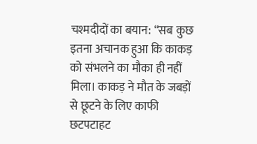चश्मदीदों का बयान: “सब कुछ इतना अचानक हुआ कि काकड़ को संभलने का मौका ही नहीं मिला। काकड़ ने मौत के जबड़ों से छूटने के लिए काफी छटपटाहट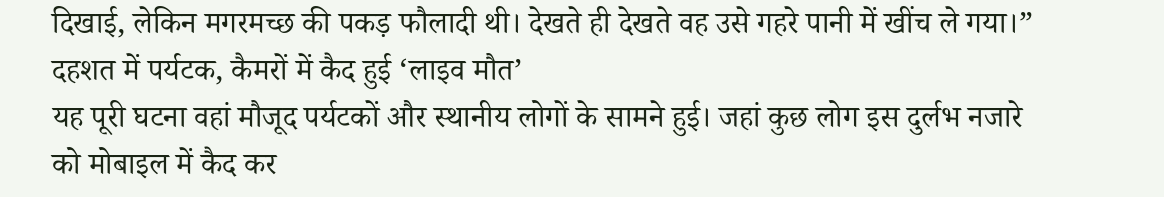दिखाई, लेकिन मगरमच्छ की पकड़ फौलादी थी। देखते ही देखते वह उसे गहरे पानी में खींच ले गया।”
दहशत में पर्यटक, कैमरों में कैद हुई ‘लाइव मौत’
यह पूरी घटना वहां मौजूद पर्यटकों और स्थानीय लोगों के सामने हुई। जहां कुछ लोग इस दुर्लभ नजारे को मोबाइल में कैद कर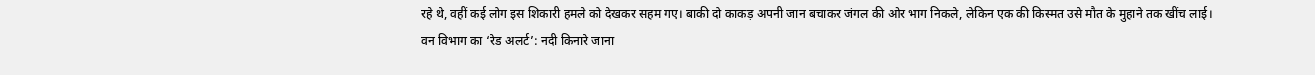रहे थे, वहीं कई लोग इस शिकारी हमले को देखकर सहम गए। बाकी दो काकड़ अपनी जान बचाकर जंगल की ओर भाग निकले, लेकिन एक की किस्मत उसे मौत के मुहाने तक खींच लाई।
वन विभाग का ‘रेड अलर्ट’: नदी किनारे जाना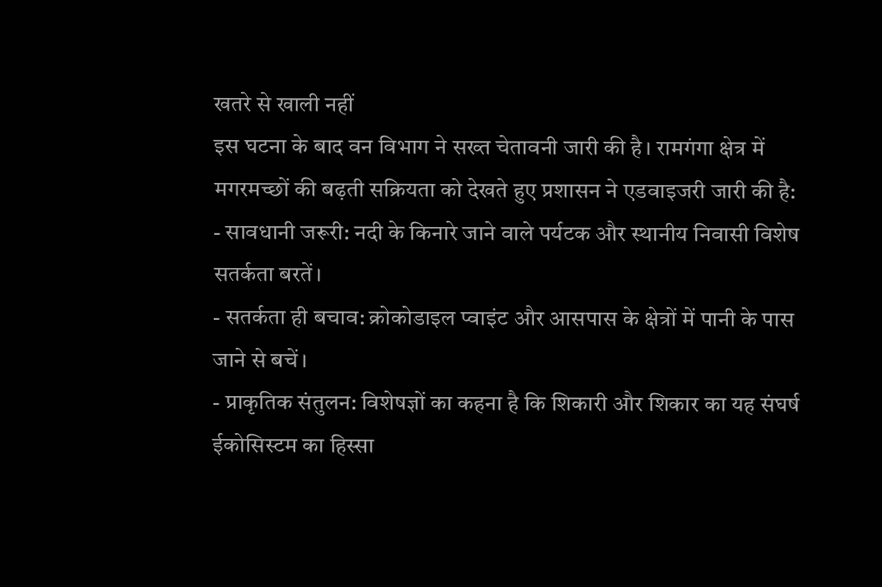खतरे से खाली नहीं
इस घटना के बाद वन विभाग ने सख्त चेतावनी जारी की है। रामगंगा क्षेत्र में मगरमच्छों की बढ़ती सक्रियता को देखते हुए प्रशासन ने एडवाइजरी जारी की है:
- सावधानी जरूरी: नदी के किनारे जाने वाले पर्यटक और स्थानीय निवासी विशेष सतर्कता बरतें।
- सतर्कता ही बचाव: क्रोकोडाइल प्वाइंट और आसपास के क्षेत्रों में पानी के पास जाने से बचें।
- प्राकृतिक संतुलन: विशेषज्ञों का कहना है कि शिकारी और शिकार का यह संघर्ष ईकोसिस्टम का हिस्सा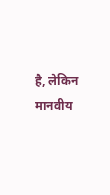है, लेकिन मानवीय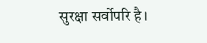सुरक्षा सर्वोपरि है।